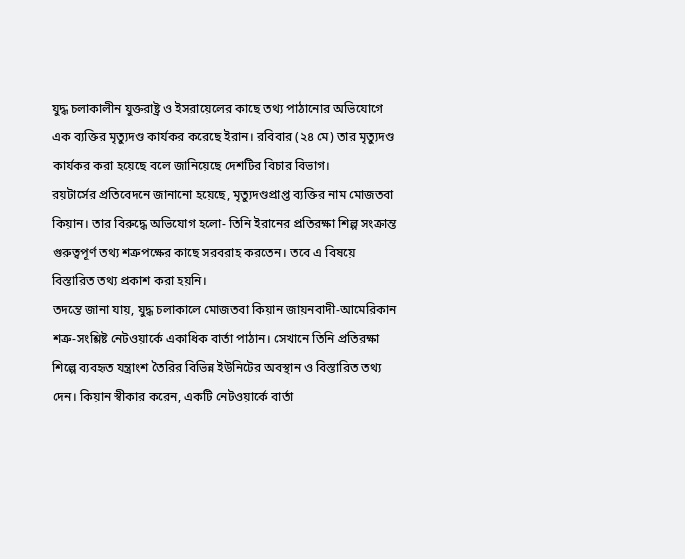যুদ্ধ চলাকালীন যুক্তরাষ্ট্র ও ইসরায়েলের কাছে তথ্য পাঠানোর অভিযোগে এক ব্যক্তির মৃত্যুদণ্ড কার্যকর করেছে ইরান। রবিবার (২৪ মে) তার মৃত্যুদণ্ড কার্যকর করা হয়েছে বলে জানিয়েছে দেশটির বিচার বিভাগ।
রয়টার্সের প্রতিবেদনে জানানো হয়েছে, মৃত্যুদণ্ডপ্রাপ্ত ব্যক্তির নাম মোজতবা কিয়ান। তার বিরুদ্ধে অভিযোগ হলো- তিনি ইরানের প্রতিরক্ষা শিল্প সংক্রান্ত গুরুত্বপূর্ণ তথ্য শত্রুপক্ষের কাছে সরবরাহ করতেন। তবে এ বিষয়ে বিস্তারিত তথ্য প্রকাশ করা হয়নি।
তদন্তে জানা যায়, যুদ্ধ চলাকালে মোজতবা কিয়ান জায়নবাদী-আমেরিকান শত্রু-সংশ্লিষ্ট নেটওয়ার্কে একাধিক বার্তা পাঠান। সেখানে তিনি প্রতিরক্ষা শিল্পে ব্যবহৃত যন্ত্রাংশ তৈরির বিভিন্ন ইউনিটের অবস্থান ও বিস্তারিত তথ্য দেন। কিয়ান স্বীকার করেন, একটি নেটওয়ার্কে বার্তা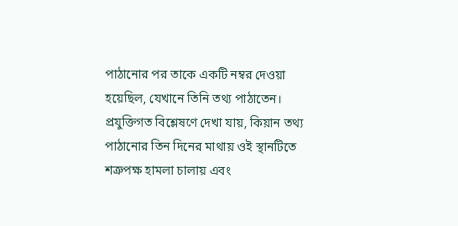পাঠানোর পর তাকে একটি নম্বর দেওয়া হয়েছিল, যেখানে তিনি তথ্য পাঠাতেন। প্রযুক্তিগত বিশ্লেষণে দেখা যায়, কিয়ান তথ্য পাঠানোর তিন দিনের মাথায় ওই স্থানটিতে শত্রুপক্ষ হামলা চালায় এবং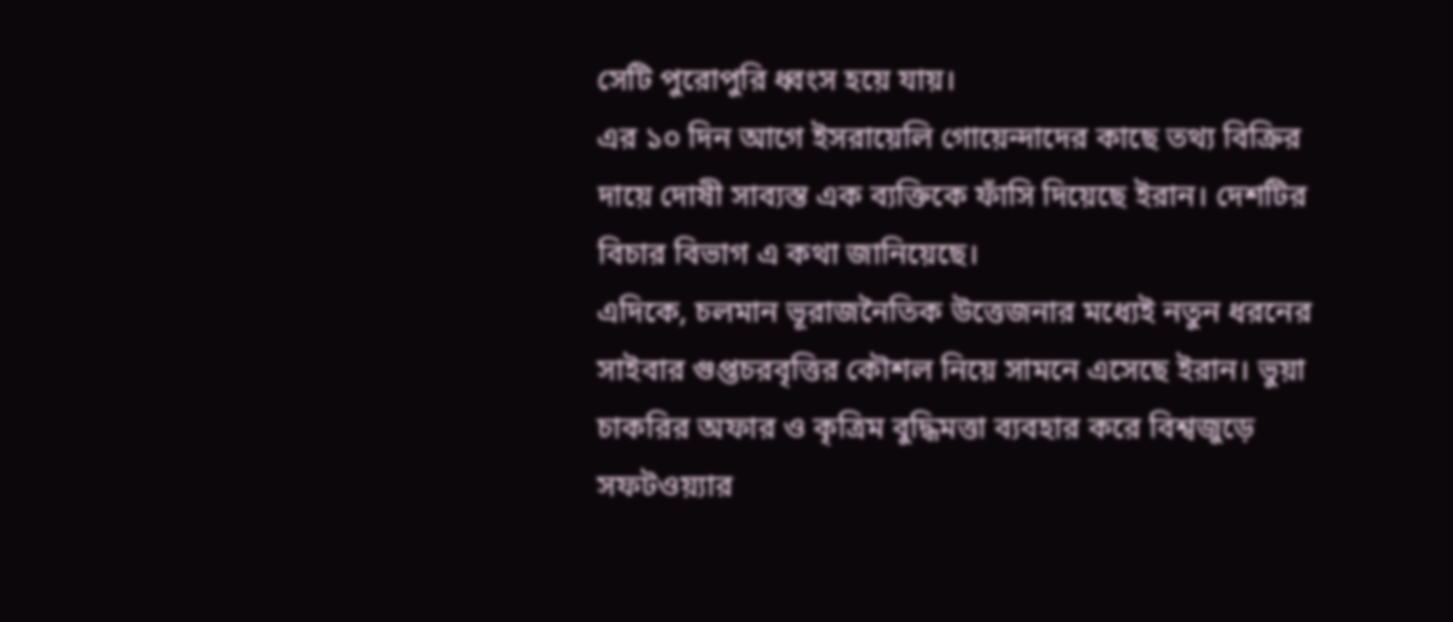সেটি পুরোপুরি ধ্বংস হয়ে যায়।
এর ১০ দিন আগে ইসরায়েলি গোয়েন্দাদের কাছে তথ্য বিক্রির দায়ে দোষী সাব্যস্ত এক ব্যক্তিকে ফাঁসি দিয়েছে ইরান। দেশটির বিচার বিভাগ এ কথা জানিয়েছে।
এদিকে, চলমান ভূরাজনৈতিক উত্তেজনার মধ্যেই নতুন ধরনের সাইবার গুপ্তচরবৃত্তির কৌশল নিয়ে সামনে এসেছে ইরান। ভুয়া চাকরির অফার ও কৃত্রিম বুদ্ধিমত্তা ব্যবহার করে বিশ্বজুড়ে সফটওয়্যার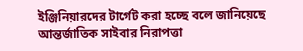ইঞ্জিনিয়ারদের টার্গেট করা হচ্ছে বলে জানিয়েছে আন্তর্জাতিক সাইবার নিরাপত্তা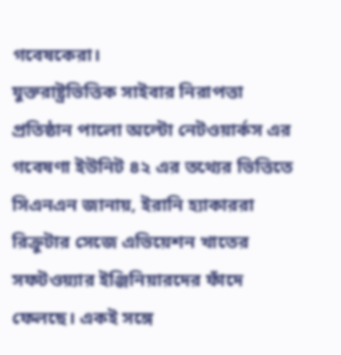গবেষকেরা।
যুক্তরাষ্ট্রভিত্তিক সাইবার নিরাপত্তা প্রতিষ্ঠান পালো অল্টো নেটওয়ার্কস এর গবেষণা ইউনিট ৪২ এর তথ্যের ভিত্তিতে সিএনএন জানায়, ইরানি হ্যাকাররা রিক্রুটার সেজে এভিয়েশন খাতের সফটওয়্যার ইঞ্জিনিয়ারদের ফাঁদে ফেলছে। একই সঙ্গে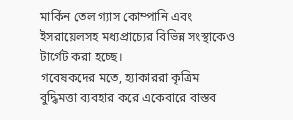মার্কিন তেল গ্যাস কোম্পানি এবং ইসরায়েলসহ মধ্যপ্রাচ্যের বিভিন্ন সংস্থাকেও টার্গেট করা হচ্ছে।
গবেষকদের মতে, হ্যাকাররা কৃত্রিম বুদ্ধিমত্তা ব্যবহার করে একেবারে বাস্তব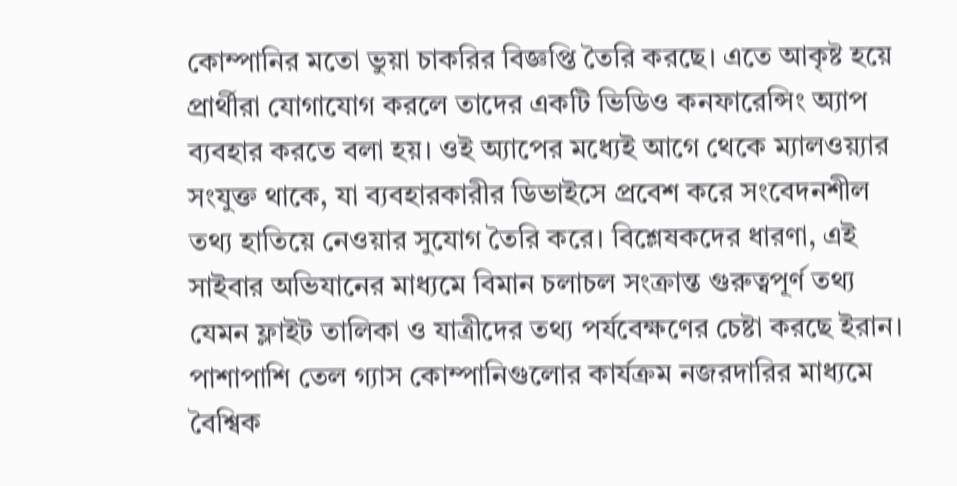কোম্পানির মতো ভুয়া চাকরির বিজ্ঞপ্তি তৈরি করছে। এতে আকৃষ্ট হয়ে প্রার্থীরা যোগাযোগ করলে তাদের একটি ভিডিও কনফারেন্সিং অ্যাপ ব্যবহার করতে বলা হয়। ওই অ্যাপের মধ্যেই আগে থেকে ম্যালওয়্যার সংযুক্ত থাকে, যা ব্যবহারকারীর ডিভাইসে প্রবেশ করে সংবেদনশীল তথ্য হাতিয়ে নেওয়ার সুযোগ তৈরি করে। বিশ্লেষকদের ধারণা, এই সাইবার অভিযানের মাধ্যমে বিমান চলাচল সংক্রান্ত গুরুত্বপূর্ণ তথ্য যেমন ফ্লাইট তালিকা ও যাত্রীদের তথ্য পর্যবেক্ষণের চেষ্টা করছে ইরান। পাশাপাশি তেল গ্যাস কোম্পানিগুলোর কার্যক্রম নজরদারির মাধ্যমে বৈশ্বিক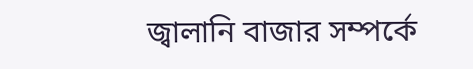জ্বালানি বাজার সম্পর্কে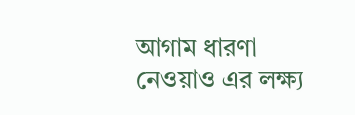আগাম ধারণা নেওয়াও এর লক্ষ্য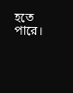হতে পারে।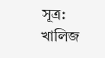সূত্র: খালিজ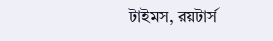টাইমস, রয়টার্স